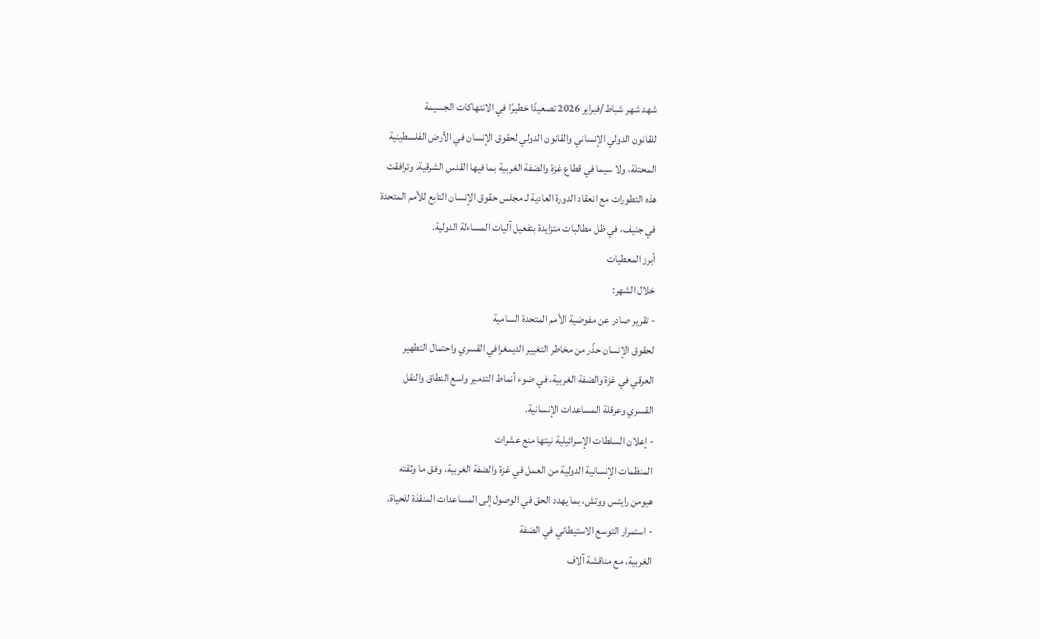شهد شهر شباط/فبراير 2026 تصعيدًا خطيرًا في الانتهاكات الجسيمة
للقانون الدولي الإنساني والقانون الدولي لحقوق الإنسان في الأرض الفلسطينية
المحتلة، ولا سيما في قطاع غزة والضفة الغربية بما فيها القدس الشرقية. وترافقت
هذه التطورات مع انعقاد الدورة العادية لـ مجلس حقوق الإنسان التابع للأمم المتحدة
في جنيف، في ظل مطالبات متزايدة بتفعيل آليات المساءلة الدولية.
أبرز المعطيات
خلال الشهر:
- تقرير صادر عن مفوضية الأمم المتحدة السامية
لحقوق الإنسان حذّر من مخاطر التغيير الديمغرافي القسري واحتمال التطهير
العرقي في غزة والضفة الغربية، في ضوء أنماط التدمير واسع النطاق والنقل
القسري وعرقلة المساعدات الإنسانية.
- إعلان السلطات الإسرائيلية نيتها منع عشرات
المنظمات الإنسانية الدولية من العمل في غزة والضفة الغربية، وفق ما وثقته
هيومن رايتس ووتش، بما يهدد الحق في الوصول إلى المساعدات المنقذة للحياة.
- استمرار التوسع الاستيطاني في الضفة
الغربية، مع مناقشة آلاف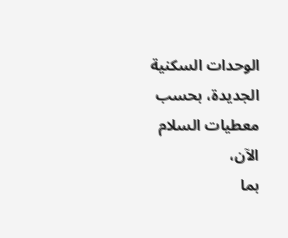الوحدات السكنية الجديدة، بحسب معطيات السلام الآن،
بما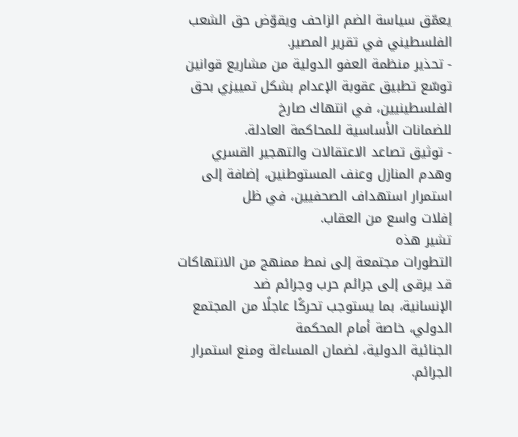يعمّق سياسة الضم الزاحف ويقوّض حق الشعب الفلسطيني في تقرير المصير.
- تحذير منظمة العفو الدولية من مشاريع قوانين
توسّع تطبيق عقوبة الإعدام بشكل تمييزي بحق الفلسطينيين، في انتهاك صارخ
للضمانات الأساسية للمحاكمة العادلة.
- توثيق تصاعد الاعتقالات والتهجير القسري
وهدم المنازل وعنف المستوطنين، إضافة إلى استمرار استهداف الصحفيين، في ظل
إفلات واسع من العقاب.
تشير هذه
التطورات مجتمعة إلى نمط ممنهج من الانتهاكات قد يرقى إلى جرائم حرب وجرائم ضد
الإنسانية، بما يستوجب تحركًا عاجلًا من المجتمع الدولي، خاصة أمام المحكمة
الجنائية الدولية، لضمان المساءلة ومنع استمرار الجرائم.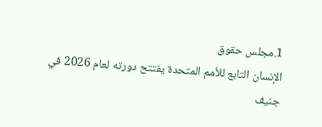1.مجلس حقوق
الإنسان التابع للأمم المتحدة يفتتح دورته لعام 2026 في جنيف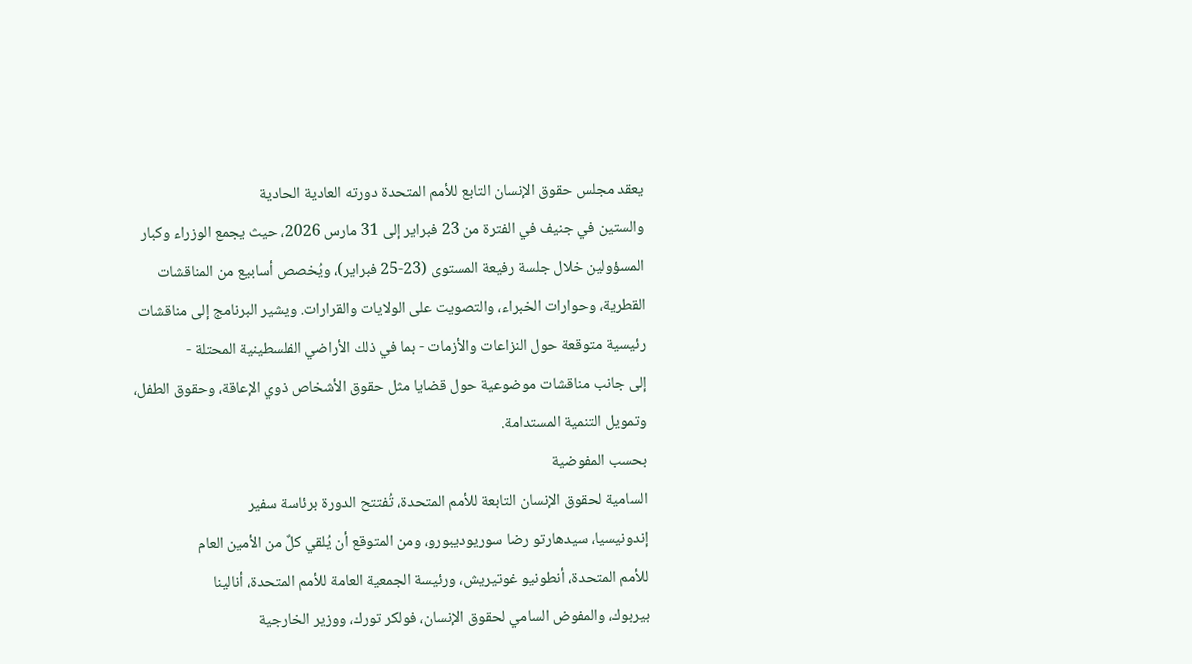يعقد مجلس حقوق الإنسان التابع للأمم المتحدة دورته العادية الحادية
والستين في جنيف في الفترة من 23 فبراير إلى 31 مارس 2026، حيث يجمع الوزراء وكبار
المسؤولين خلال جلسة رفيعة المستوى (23-25 فبراير)، ويُخصص أسابيع من المناقشات
القطرية، وحوارات الخبراء، والتصويت على الولايات والقرارات. ويشير البرنامج إلى مناقشات
رئيسية متوقعة حول النزاعات والأزمات - بما في ذلك الأراضي الفلسطينية المحتلة -
إلى جانب مناقشات موضوعية حول قضايا مثل حقوق الأشخاص ذوي الإعاقة، وحقوق الطفل،
وتمويل التنمية المستدامة.
بحسب المفوضية
السامية لحقوق الإنسان التابعة للأمم المتحدة، تُفتتح الدورة برئاسة سفير
إندونيسيا، سيدهارتو رضا سوريوديبورو، ومن المتوقع أن يُلقي كلٌ من الأمين العام
للأمم المتحدة، أنطونيو غوتيريش، ورئيسة الجمعية العامة للأمم المتحدة، أنالينا
بيربوك، والمفوض السامي لحقوق الإنسان، فولكر تورك، ووزير الخارجية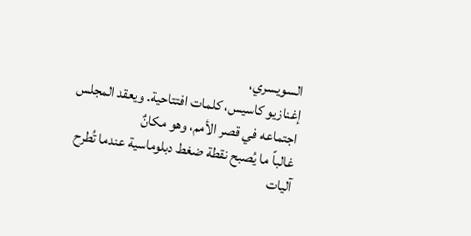السويسري،
إغنازيو كاسيس، كلمات افتتاحية. ويعقد المجلس اجتماعه في قصر الأمم، وهو مكانٌ
غالباً ما يُصبح نقطة ضغط دبلوماسية عندما تُطرح آليات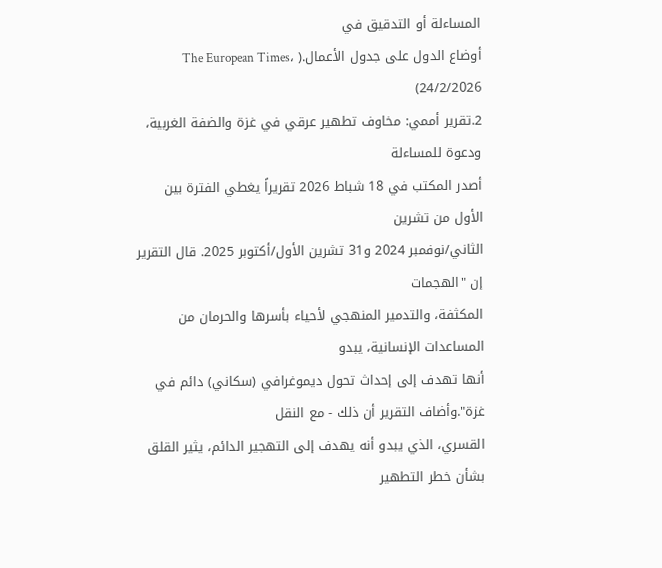المساءلة أو التدقيق في
أوضاع الدول على جدول الأعمال.( The European Times، 24/2/2026)
2.تقرير أممي: مخاوف تطهير عرقي في غزة والضفة الغربية، ودعوة للمساءلة
أصدر المكتب في 18 شباط 2026 تقريراً يغطي الفترة بين الأول من تشرين
الثاني/نوفمبر 2024 و31 تشرين الأول/أكتوبر 2025. قال التقرير إن "الهجمات
المكثفة، والتدمير المنهجي لأحياء بأسرها والحرمان من المساعدات الإنسانية، يبدو
أنها تهدف إلى إحداث تحول ديموغرافي (سكاني) دائم في غزة".وأضاف التقرير أن ذلك - مع النقل
القسري، الذي يبدو أنه يهدف إلى التهجير الدائم، يثير القلق بشأن خطر التطهير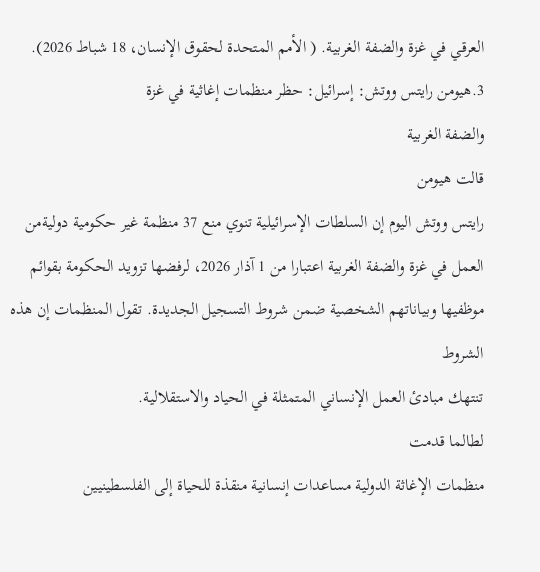العرقي في غزة والضفة الغربية. ( الأمم المتحدة لحقوق الإنسان، 18 شباط 2026).
3.هيومن رايتس ووتش: إسرائيل: حظر منظمات إغاثية في غزة
والضفة الغربية
قالت هيومن
رايتس ووتش اليوم إن السلطات الإسرائيلية تنوي منع 37 منظمة غير حكومية دوليةمن
العمل في غزة والضفة الغربية اعتبارا من 1 آذار 2026، لرفضها تزويد الحكومة بقوائم
موظفيها وبياناتهم الشخصية ضمن شروط التسجيل الجديدة. تقول المنظمات إن هذه الشروط
تنتهك مبادئ العمل الإنساني المتمثلة في الحياد والاستقلالية.
لطالما قدمت
منظمات الإغاثة الدولية مساعدات إنسانية منقذة للحياة إلى الفلسطينيين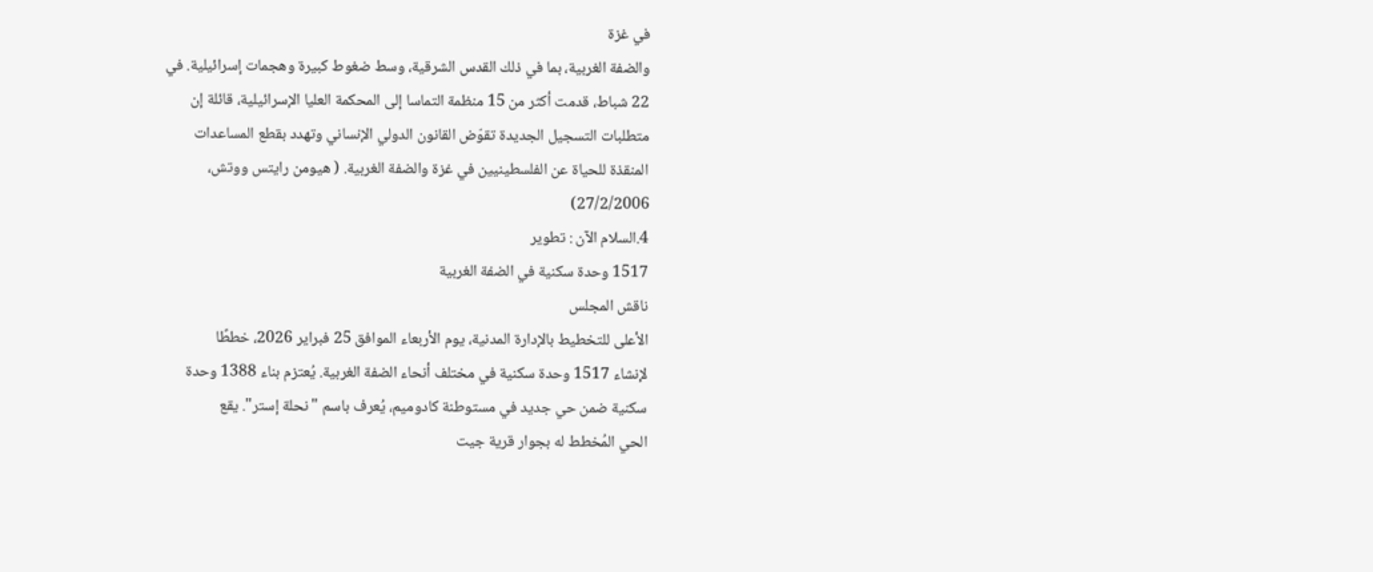في غزة
والضفة الغربية، بما في ذلك القدس الشرقية، وسط ضغوط كبيرة وهجمات إسرائيلية. في
22 شباط، قدمت أكثر من 15 منظمة التماسا إلى المحكمة العليا الإسرائيلية، قائلة إن
متطلبات التسجيل الجديدة تقوّض القانون الدولي الإنساني وتهدد بقطع المساعدات
المنقذة للحياة عن الفلسطينيين في غزة والضفة الغربية. ( هيومن رايتس ووتش،
27/2/2006)
4.السلام الآن : تطوير
1517 وحدة سكنية في الضفة الغربية
ناقش المجلس
الأعلى للتخطيط بالإدارة المدنية، يوم الأربعاء الموافق 25 فبراير 2026، خططًا
لإنشاء 1517 وحدة سكنية في مختلف أنحاء الضفة الغربية. يُعتزم بناء 1388 وحدة
سكنية ضمن حي جديد في مستوطنة كادوميم، يُعرف باسم "نحلة إستر". يقع
الحي المُخطط له بجوار قرية جيت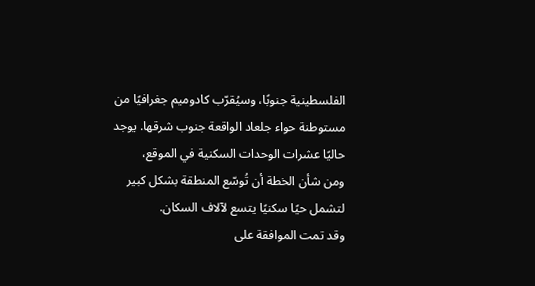الفلسطينية جنوبًا، وسيُقرّب كادوميم جغرافيًا من
مستوطنة حواء جلعاد الواقعة جنوب شرقها. يوجد حاليًا عشرات الوحدات السكنية في الموقع،
ومن شأن الخطة أن تُوسّع المنطقة بشكل كبير لتشمل حيًا سكنيًا يتسع لآلاف السكان.
وقد تمت الموافقة على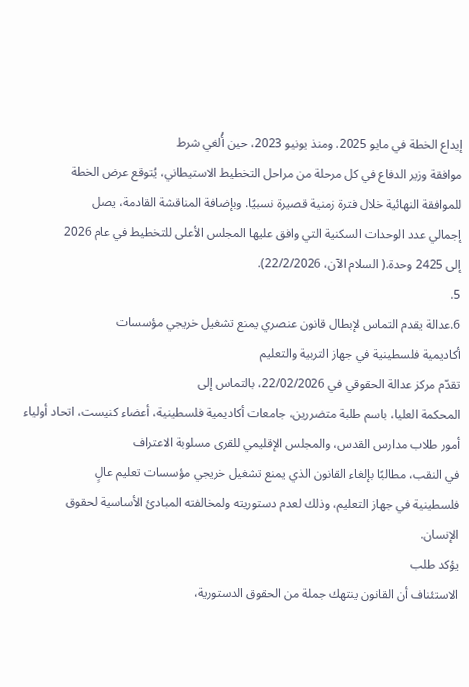إيداع الخطة في مايو 2025. ومنذ يونيو 2023، حين أُلغي شرط
موافقة وزير الدفاع في كل مرحلة من مراحل التخطيط الاستيطاني، يُتوقع عرض الخطة
للموافقة النهائية خلال فترة زمنية قصيرة نسبيًا. وبإضافة المناقشة القادمة، يصل
إجمالي عدد الوحدات السكنية التي وافق عليها المجلس الأعلى للتخطيط في عام 2026
إلى 2425 وحدة.( السلام الآن، 22/2/2026).
5.
6.عدالة يقدم التماس لإبطال قانون عنصري يمنع تشغيل خريجي مؤسسات
أكاديمية فلسطينية في جهاز التربية والتعليم
تقدّم مركز عدالة الحقوقي في 22/02/2026، بالتماس إلى
المحكمة العليا، باسم طلبة متضررين، جامعات أكاديمية فلسطينية، أعضاء كنيست، اتحاد أولياء أمور طلاب مدارس القدس، والمجلس الإقليمي للقرى مسلوبة الاعتراف
في النقب، مطالبًا بإلغاء القانون الذي يمنع تشغيل خريجي مؤسسات تعليم عالٍ
فلسطينية في جهاز التعليم، وذلك لعدم دستوريته ولمخالفته المبادئ الأساسية لحقوق
الإنسان.
يؤكد طلب
الاستئناف أن القانون ينتهك جملة من الحقوق الدستورية،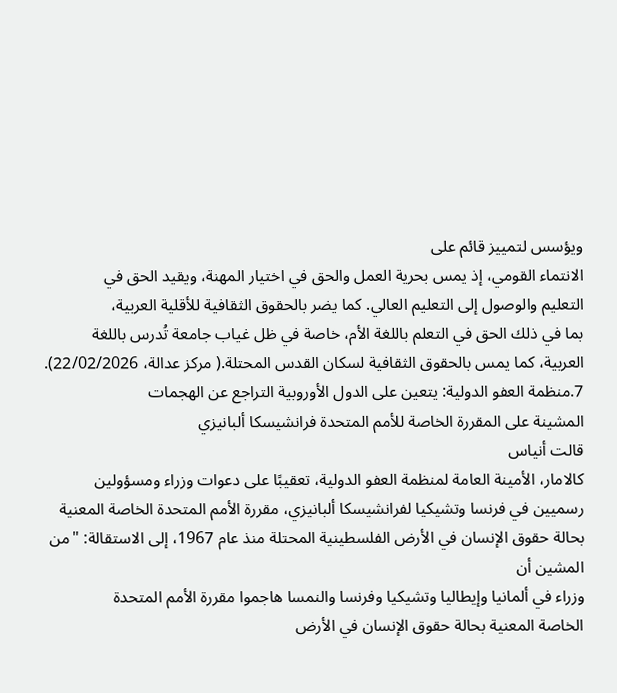ويؤسس لتمييز قائم على
الانتماء القومي، إذ يمس بحرية العمل والحق في اختيار المهنة، ويقيد الحق في
التعليم والوصول إلى التعليم العالي. كما يضر بالحقوق الثقافية للأقلية العربية،
بما في ذلك الحق في التعلم باللغة الأم، خاصة في ظل غياب جامعة تُدرس باللغة
العربية، كما يمس بالحقوق الثقافية لسكان القدس المحتلة.( مركز عدالة، 22/02/2026).
7.منظمة العفو الدولية: يتعين على الدول الأوروبية التراجع عن الهجمات
المشينة على المقررة الخاصة للأمم المتحدة فرانشيسكا ألبانيزي
قالت أنياس
كالامار، الأمينة العامة لمنظمة العفو الدولية، تعقيبًا على دعوات وزراء ومسؤولين
رسميين في فرنسا وتشيكيا لفرانشيسكا ألبانيزي، مقررة الأمم المتحدة الخاصة المعنية
بحالة حقوق الإنسان في الأرض الفلسطينية المحتلة منذ عام 1967، إلى الاستقالة: "من المشين أن
وزراء في ألمانيا وإيطاليا وتشيكيا وفرنسا والنمسا هاجموا مقررة الأمم المتحدة
الخاصة المعنية بحالة حقوق الإنسان في الأرض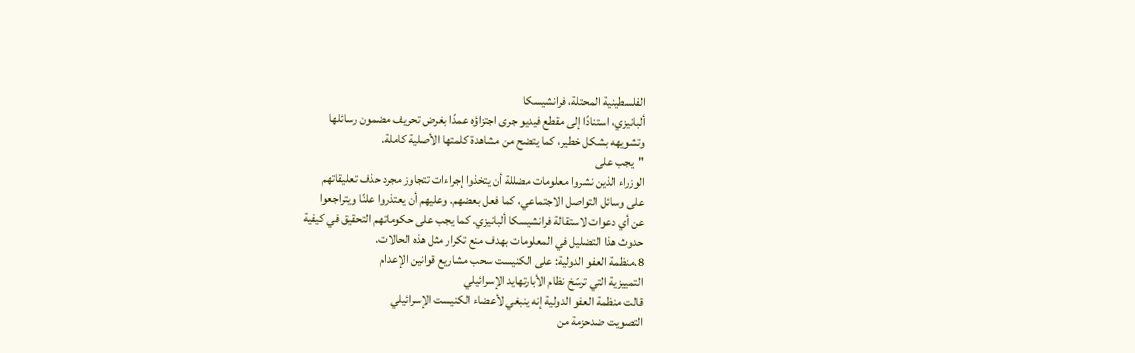الفلسطينية المحتلة، فرانشيسكا
ألبانيزي، استنادًا إلى مقطع فيديو جرى اجتزاؤه عمدًا بغرض تحريف مضمون رسائلها
وتشويهه بشكل خطير، كما يتضح من مشاهدة كلمتها الأصلية كاملة.
"يجب على
الوزراء الذين نشروا معلومات مضللة أن يتخذوا إجراءات تتجاوز مجرد حذف تعليقاتهم
على وسائل التواصل الاجتماعي، كما فعل بعضهم. وعليهم أن يعتذروا علنًا ويتراجعوا
عن أي دعوات لاستقالة فرانشيسكا ألبانيزي. كما يجب على حكوماتهم التحقيق في كيفية
حدوث هذا التضليل في المعلومات بهدف منع تكرار مثل هذه الحالات.
8.منظمة العفو الدولية: على الكنيست سحب مشاريع قوانين الإعدام
التمييزية التي ترسّخ نظام الأبارتهايد الإسرائيلي
قالت منظمة العفو الدولية إنه ينبغي لأعضاء الكنيست الإسرائيلي
التصويت ضدحزمة من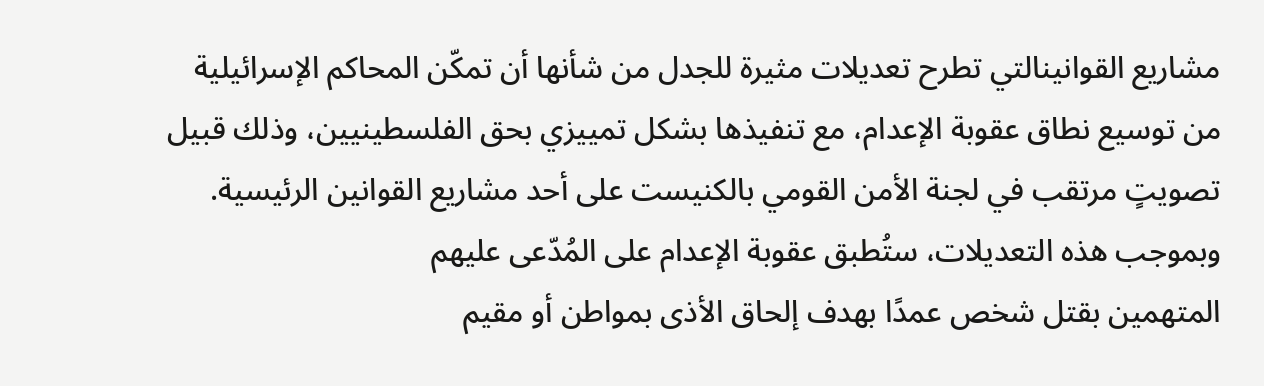مشاريع القوانينالتي تطرح تعديلات مثيرة للجدل من شأنها أن تمكّن المحاكم الإسرائيلية
من توسيع نطاق عقوبة الإعدام، مع تنفيذها بشكل تمييزي بحق الفلسطينيين، وذلك قبيل
تصويتٍ مرتقب في لجنة الأمن القومي بالكنيست على أحد مشاريع القوانين الرئيسية. وبموجب هذه التعديلات، ستُطبق عقوبة الإعدام على المُدّعى عليهم
المتهمين بقتل شخص عمدًا بهدف إلحاق الأذى بمواطن أو مقيم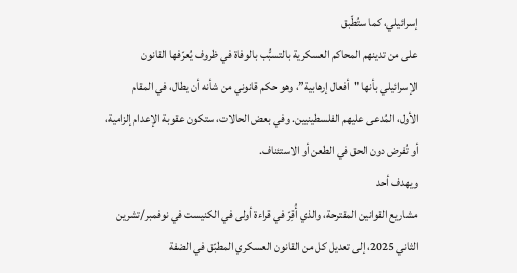إسرائيلي، كما ستُطّبق
على من تدينهم المحاكم العسكرية بالتسبُّب بالوفاة في ظروف يُعرّفها القانون
الإسرائيلي بأنها "أفعال إرهابية”، وهو حكم قانوني من شأنه أن يطال، في المقام
الأول، المُدعى عليهم الفلسطينيين. وفي بعض الحالات، ستكون عقوبة الإعدام إلزامية،
أو تُفرض دون الحق في الطعن أو الاستئناف.
ويهدف أحد
مشاريع القوانين المقترحة، والذي أُقِرّ في قراءة أولى في الكنيست في نوفمبر/تشرين
الثاني 2025، إلى تعديل كل من القانون العسكري المطبّق في الضفة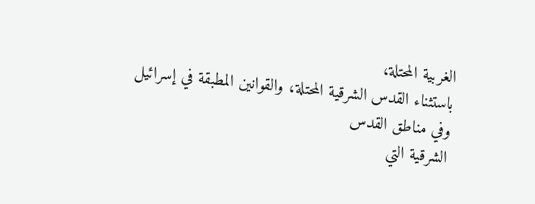الغربية المحتلة،
باستثناء القدس الشرقية المحتلة، والقوانين المطبقة في إسرائيل وفي مناطق القدس
الشرقية التي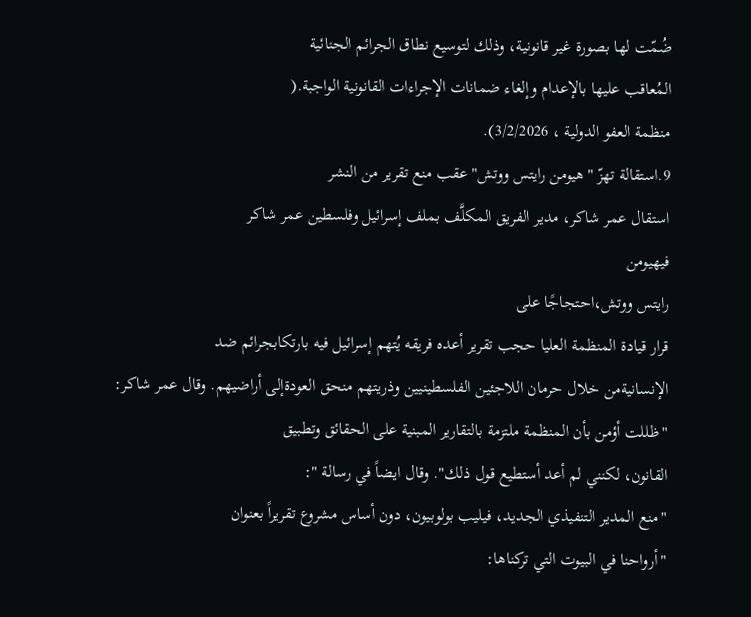ضُمّت لها بصورة غير قانونية، وذلك لتوسيع نطاق الجرائم الجنائية
المُعاقب عليها بالإعدام وإلغاء ضمانات الإجراءات القانونية الواجبة.(
منظمة العفو الدولية ، 3/2/2026).
9.استقالة تهزّ "هيومن رايتس ووتش" عقب منع تقرير من النشر
استقال عمر شاكر، مدير الفريق المكلَّف بملف إسرائيل وفلسطين عمر شاكر
فيهيومن
رايتس ووتش،احتجاجًا على
قرار قيادة المنظمة العليا حجب تقرير أعده فريقه يُتهم إسرائيل فيه بارتكابجرائم ضد
الإنسانيةمن خلال حرمان اللاجئين الفلسطينيين وذريتهم منحق العودةإلى أراضيهم. وقال عمر شاكر:
"ظللت أؤمن بأن المنظمة ملتزمة بالتقارير المبنية على الحقائق وتطبيق
القانون، لكنني لم أعد أستطيع قول ذلك". وقال ايضاً في رسالة ":
"منع المدير التنفيذي الجديد، فيليب بولوبيون، دون أساس مشروع تقريراً بعنوان
"أرواحنا في البيوت التي تركناها: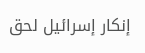إنكار إسرائيل لحق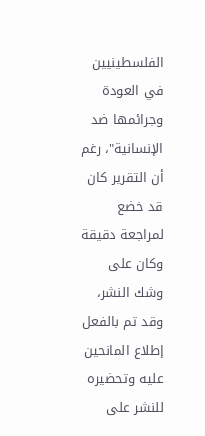الفلسطينيين في العودة
وجرائمها ضد الإنسانية"، رغم أن التقرير كان قد خضع لمراجعة دقيقة وكان على
وشك النشر، وقد تم بالفعل إطلاع المانحين عليه وتحضيره للنشر على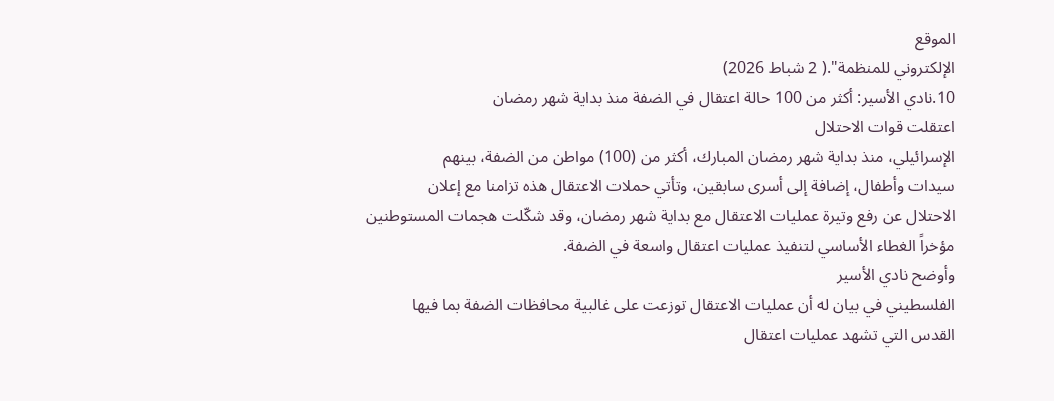الموقع
الإلكتروني للمنظمة".( 2 شباط 2026)
10.نادي الأسير: أكثر من 100 حالة اعتقال في الضفة منذ بداية شهر رمضان
اعتقلت قوات الاحتلال
الإسرائيلي، منذ بداية شهر رمضان المبارك، أكثر من (100) مواطن من الضفة، بينهم
سيدات وأطفال، إضافة إلى أسرى سابقين، وتأتي حملات الاعتقال هذه تزامنا مع إعلان
الاحتلال عن رفع وتيرة عمليات الاعتقال مع بداية شهر رمضان، وقد شكّلت هجمات المستوطنين
مؤخراً الغطاء الأساسي لتنفيذ عمليات اعتقال واسعة في الضفة.
وأوضح نادي الأسير
الفلسطيني في بيان له أن عمليات الاعتقال توزعت على غالبية محافظات الضفة بما فيها
القدس التي تشهد عمليات اعتقال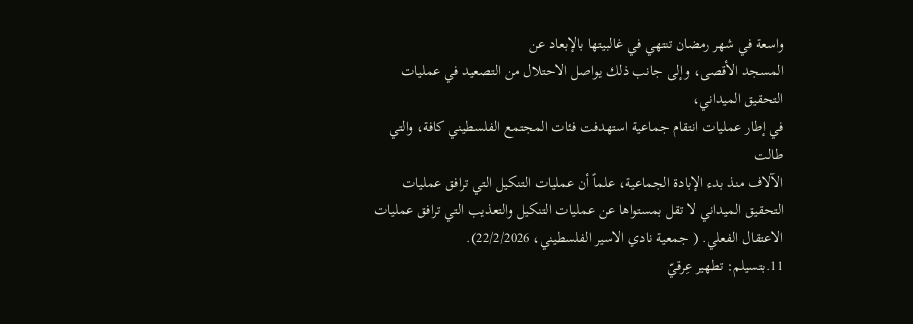واسعة في شهر رمضان تنتهي في غالبيتها بالإبعاد عن
المسجد الأقصى، وإلى جانب ذلك يواصل الاحتلال من التصعيد في عمليات التحقيق الميداني،
في إطار عمليات انتقام جماعية استهدفت فئات المجتمع الفلسطيني كافة، والتي طالت
الآلاف منذ بدء الإبادة الجماعية، علماً أن عمليات التنكيل التي ترافق عمليات
التحقيق الميداني لا تقل بمستواها عن عمليات التنكيل والتعذيب التي ترافق عمليات
الاعتقال الفعلي. ( جمعية نادي الاسير الفلسطيني، 22/2/2026).
11.بتسيلم: تطهير عِرقيّ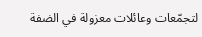لتجمّعات وعائلات معزولة في الضفة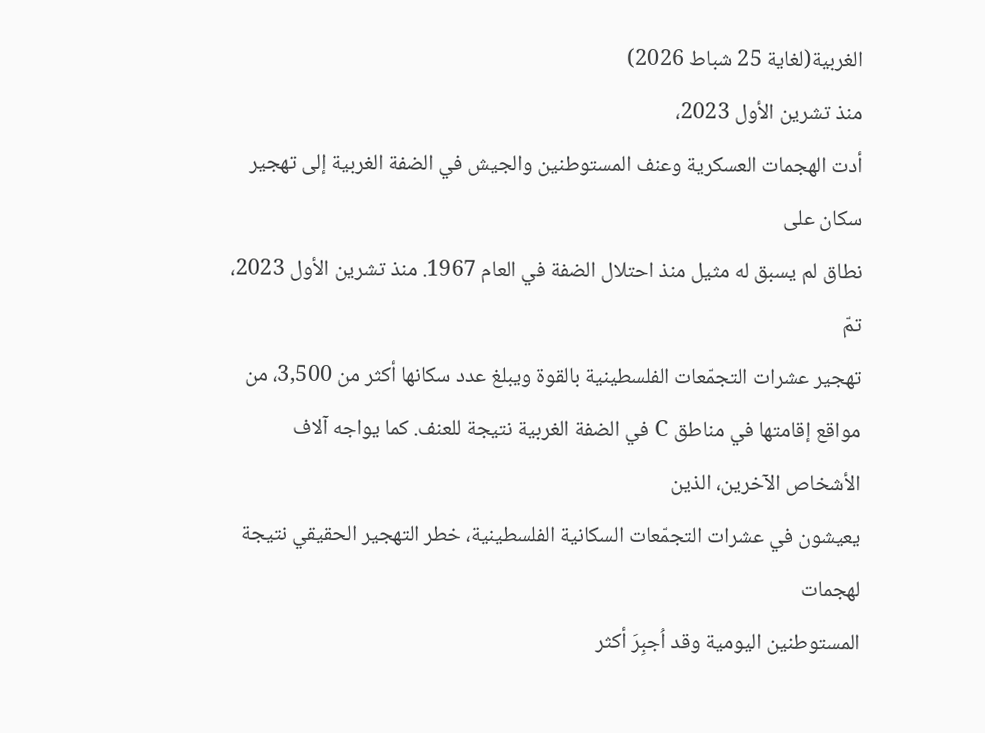الغربية(لغاية 25 شباط 2026)
منذ تشرين الأول 2023،
أدت الهجمات العسكرية وعنف المستوطنين والجيش في الضفة الغربية إلى تهجير سكان على
نطاق لم يسبق له مثيل منذ احتلال الضفة في العام 1967. منذ تشرين الأول 2023، تمّ
تهجير عشرات التجمّعات الفلسطينية بالقوة ويبلغ عدد سكانها أكثر من 3,500، من
مواقع إقامتها في مناطق C في الضفة الغربية نتيجة للعنف. كما يواجه آلاف الأشخاص الآخرين، الذين
يعيشون في عشرات التجمّعات السكانية الفلسطينية، خطر التهجير الحقيقي نتيجة لهجمات
المستوطنين اليومية وقد اُجبِرَ أكثر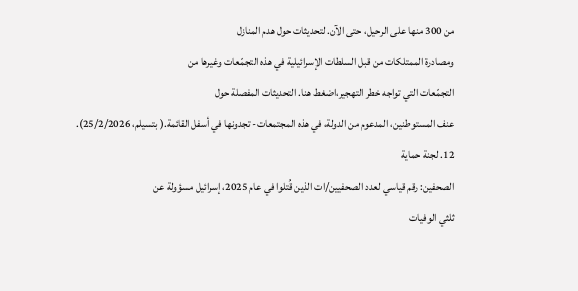من 300 منها على الرحيل، حتى الآن. لتحديثات حول هدم المنازل
ومصادرة الممتلكات من قبل السلطات الإسرائيلية في هذه التجمّعات وغيرها من
التجمّعات التي تواجه خطر التهجير،اضغط هنا. التحديثات المفصلة حول
عنف المستوطنين، المدعوم من الدولة، في هذه المجتمعات- تجدونها في أسفل القائمة.( بتسيلم، 25/2/2026).
12. لجنة حماية
الصحفين: رقم قياسي لعدد الصحفيين/ات الذين قُتلوا في عام 2025، إسرائيل مسؤولة عن
ثلثي الوفيات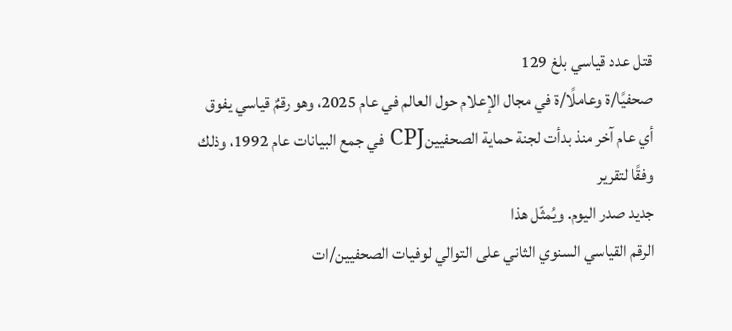قتل عدد قياسي بلغ 129
صحفيًا/ة وعاملًا/ة في مجال الإعلام حول العالم في عام 2025، وهو رقمٌ قياسي يفوق
أي عام آخر منذ بدأت لجنة حماية الصحفيينCPJ في جمع البيانات عام 1992، وذلك وفقًا لتقرير
جديد صدر اليوم. ويُمثّل هذا
الرقم القياسي السنوي الثاني على التوالي لوفيات الصحفيين/ات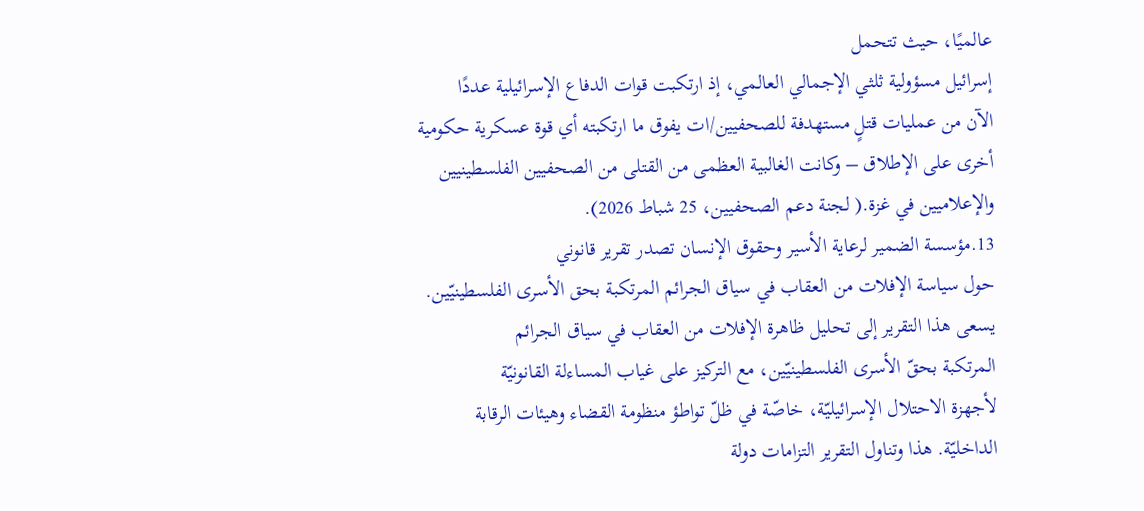عالميًا، حيث تتحمل
إسرائيل مسؤولية ثلثي الإجمالي العالمي، إذ ارتكبت قوات الدفاع الإسرائيلية عددًا
الآن من عمليات قتلٍ مستهدفة للصحفيين/ات يفوق ما ارتكبته أي قوة عسكرية حكومية
أخرى على الإطلاق – وكانت الغالبية العظمى من القتلى من الصحفيين الفلسطينيين
والإعلاميين في غزة.( لجنة دعم الصحفيين، 25 شباط 2026).
13.مؤسسة الضمير لرعاية الأسير وحقوق الإنسان تصدر تقرير قانوني
حول سياسة الإفلات من العقاب في سياق الجرائم المرتكبة بحق الأسرى الفلسطينيّين.
يسعى هذا التقرير إلى تحليل ظاهرة الإفلات من العقاب في سياق الجرائم
المرتكبة بحقّ الأسرى الفلسطينيّين، مع التركيز على غياب المساءلة القانونيّة
لأجهزة الاحتلال الإسرائيليّة، خاصّة في ظلّ تواطؤ منظومة القضاء وهيئات الرقابة
الداخليّة. هذا وتناول التقرير التزامات دولة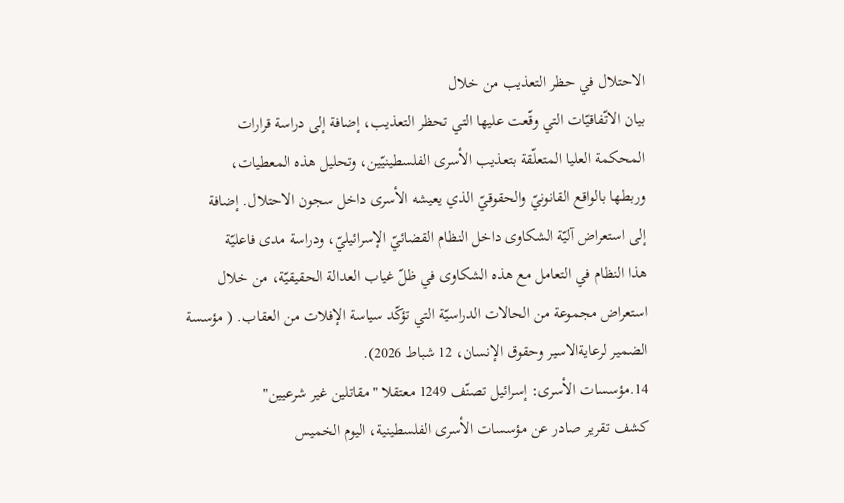الاحتلال في حظر التعذيب من خلال
بيان الاتّفاقيّات التي وقّعت عليها التي تحظر التعذيب، إضافة إلى دراسة قرارات
المحكمة العليا المتعلّقة بتعذيب الأسرى الفلسطينيّين، وتحليل هذه المعطيات،
وربطها بالواقع القانونيّ والحقوقيّ الذي يعيشه الأسرى داخل سجون الاحتلال. إضافة
إلى استعراض آليّة الشكاوى داخل النظام القضائيّ الإسرائيليّ، ودراسة مدى فاعليّة
هذا النظام في التعامل مع هذه الشكاوى في ظلّ غياب العدالة الحقيقيّة، من خلال
استعراض مجموعة من الحالات الدراسيّة التي تؤكّد سياسة الإفلات من العقاب. ( مؤسسة
الضمير لرعايةالاسير وحقوق الإنسان، 12 شباط 2026).
14.مؤسسات الأسرى: إسرائيل تصنّف 1249 معتقلا "مقاتلين غير شرعيين"
كشف تقرير صادر عن مؤسسات الأسرى الفلسطينية، اليوم الخميس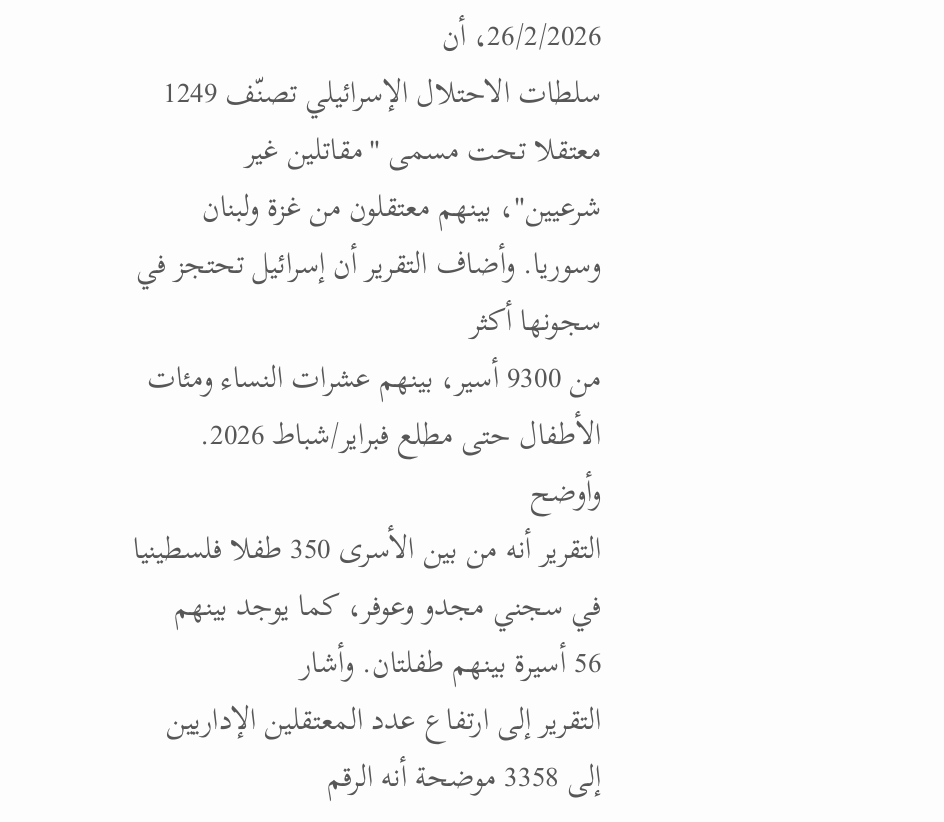26/2/2026، أن
سلطات الاحتلال الإسرائيلي تصنّف 1249 معتقلا تحت مسمى "مقاتلين غير
شرعيين"، بينهم معتقلون من غزة ولبنان وسوريا. وأضاف التقرير أن إسرائيل تحتجز في سجونها أكثر
من 9300 أسير، بينهم عشرات النساء ومئات الأطفال حتى مطلع فبراير/شباط 2026. وأوضح
التقرير أنه من بين الأسرى 350 طفلا فلسطينيا في سجني مجدو وعوفر، كما يوجد بينهم
56 أسيرة بينهم طفلتان. وأشار
التقرير إلى ارتفاع عدد المعتقلين الإداريين إلى 3358 موضحة أنه الرقم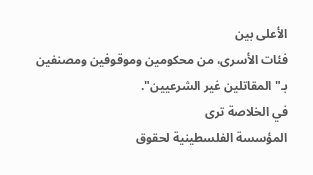الأعلى بين
فئات الأسرى، من محكومين وموقوفين ومصنفين بـ"المقاتلين غير الشرعيين".
في الخلاصة ترى
المؤسسة الفلسطينية لحقوق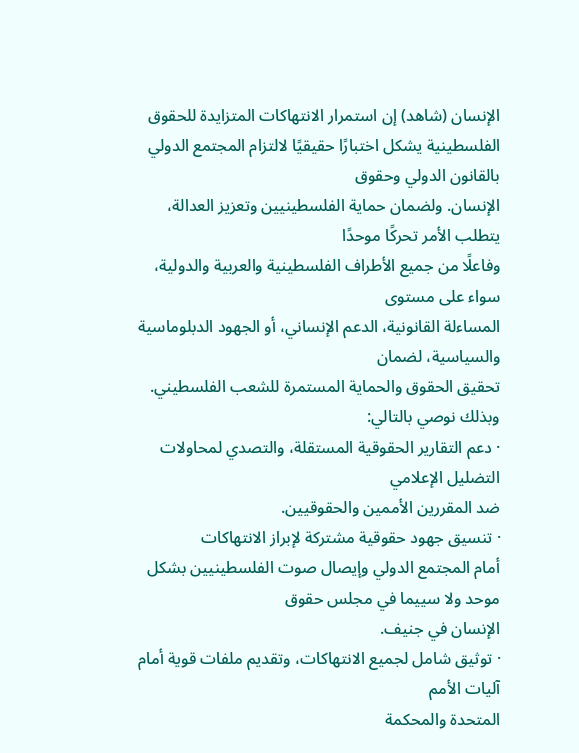الإنسان (شاهد) إن استمرار الانتهاكات المتزايدة للحقوق
الفلسطينية يشكل اختبارًا حقيقيًا لالتزام المجتمع الدولي بالقانون الدولي وحقوق
الإنسان. ولضمان حماية الفلسطينيين وتعزيز العدالة، يتطلب الأمر تحركًا موحدًا
وفاعلًا من جميع الأطراف الفلسطينية والعربية والدولية، سواء على مستوى
المساءلة القانونية، الدعم الإنساني، أو الجهود الدبلوماسية والسياسية، لضمان
تحقيق الحقوق والحماية المستمرة للشعب الفلسطيني. وبذلك نوصي بالتالي:
· دعم التقارير الحقوقية المستقلة، والتصدي لمحاولات التضليل الإعلامي
ضد المقررين الأممين والحقوقيين.
· تنسيق جهود حقوقية مشتركة لإبراز الانتهاكات
أمام المجتمع الدولي وإيصال صوت الفلسطينيين بشكل موحد ولا سييما في مجلس حقوق
الإنسان في جنيف.
· توثيق شامل لجميع الانتهاكات، وتقديم ملفات قوية أمام آليات الأمم
المتحدة والمحكمة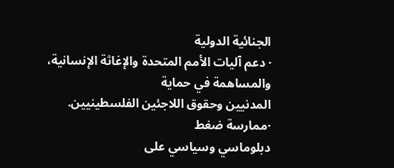الجنائية الدولية
· دعم آليات الأمم المتحدة والإغاثة الإنسانية، والمساهمة في حماية
المدنيين وحقوق اللاجئين الفلسطينيين.
·ممارسة ضغط
دبلوماسي وسياسي على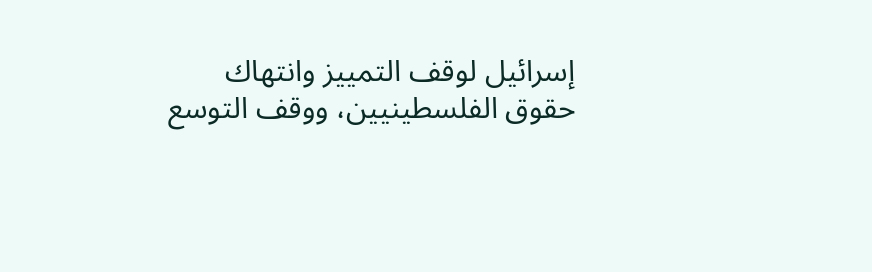إسرائيل لوقف التمييز وانتهاك حقوق الفلسطينيين، ووقف التوسع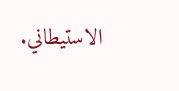الاستيطاني.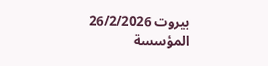بيروت 26/2/2026
المؤسسة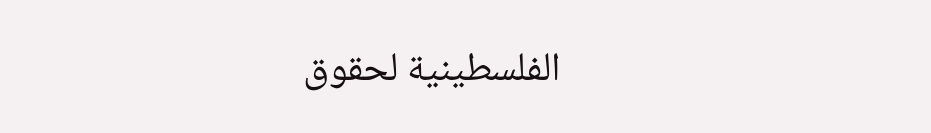الفلسطينية لحقوق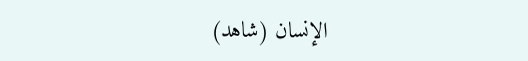الإنسان (شاهد)